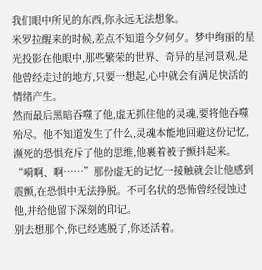我们眼中所见的东西,你永远无法想象。
米罗拉醒来的时候,差点不知道今夕何夕。梦中绚丽的星光投影在他眼中,那些繁荣的世界、奇异的星河景观,是他曾经走过的地方,只要一想起,心中就会有满足快活的情绪产生。
然而最后黑暗吞噬了他,虚无抓住他的灵魂,要将他吞噬殆尽。他不知道发生了什么,灵魂本能地回避这份记忆,濒死的恐惧充斥了他的思维,他裹着被子颤抖起来。
“嗬啊、啊……”那份虚无的记忆一接触就会让他感到震颤,在恐惧中无法挣脱。不可名状的恐怖曾经侵蚀过他,并给他留下深刻的印记。
别去想那个,你已经逃脱了,你还活着。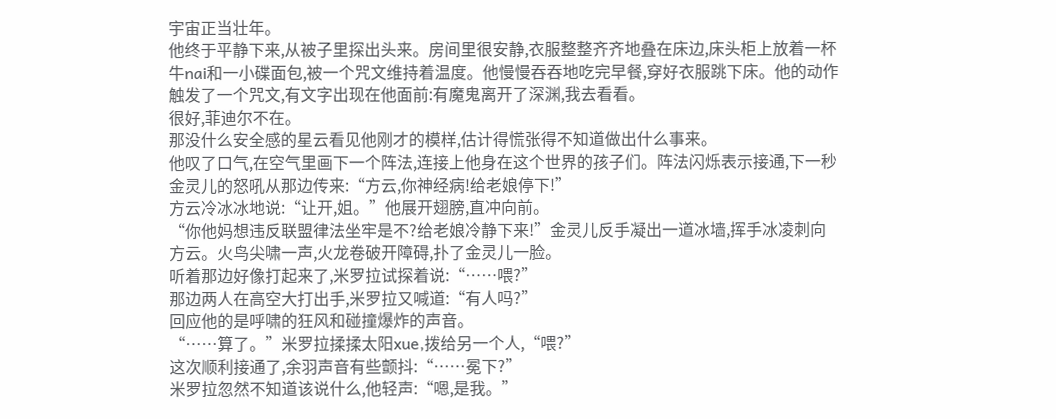宇宙正当壮年。
他终于平静下来,从被子里探出头来。房间里很安静,衣服整整齐齐地叠在床边,床头柜上放着一杯牛nai和一小碟面包,被一个咒文维持着温度。他慢慢吞吞地吃完早餐,穿好衣服跳下床。他的动作触发了一个咒文,有文字出现在他面前:有魔鬼离开了深渊,我去看看。
很好,菲迪尔不在。
那没什么安全感的星云看见他刚才的模样,估计得慌张得不知道做出什么事来。
他叹了口气,在空气里画下一个阵法,连接上他身在这个世界的孩子们。阵法闪烁表示接通,下一秒金灵儿的怒吼从那边传来:“方云,你神经病!给老娘停下!”
方云冷冰冰地说:“让开,姐。”他展开翅膀,直冲向前。
“你他妈想违反联盟律法坐牢是不?给老娘冷静下来!”金灵儿反手凝出一道冰墙,挥手冰凌刺向方云。火鸟尖啸一声,火龙卷破开障碍,扑了金灵儿一脸。
听着那边好像打起来了,米罗拉试探着说:“……喂?”
那边两人在高空大打出手,米罗拉又喊道:“有人吗?”
回应他的是呼啸的狂风和碰撞爆炸的声音。
“……算了。”米罗拉揉揉太阳xue,拨给另一个人,“喂?”
这次顺利接通了,余羽声音有些颤抖:“……冕下?”
米罗拉忽然不知道该说什么,他轻声:“嗯,是我。”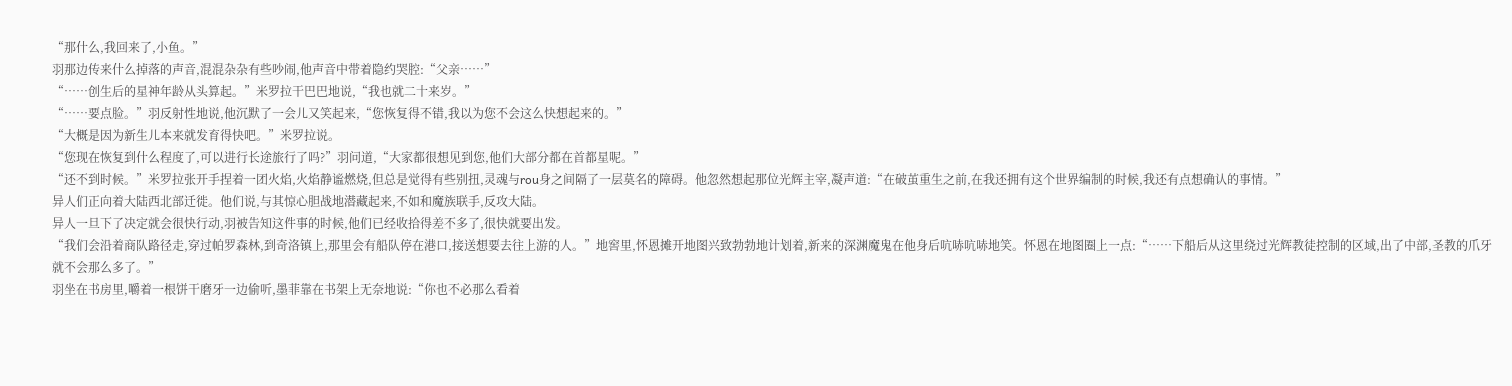“那什么,我回来了,小鱼。”
羽那边传来什么掉落的声音,混混杂杂有些吵闹,他声音中带着隐约哭腔:“父亲……”
“……创生后的星神年龄从头算起。”米罗拉干巴巴地说,“我也就二十来岁。”
“……要点脸。”羽反射性地说,他沉默了一会儿又笑起来,“您恢复得不错,我以为您不会这么快想起来的。”
“大概是因为新生儿本来就发育得快吧。”米罗拉说。
“您现在恢复到什么程度了,可以进行长途旅行了吗?”羽问道,“大家都很想见到您,他们大部分都在首都星呢。”
“还不到时候。”米罗拉张开手捏着一团火焰,火焰静谧燃烧,但总是觉得有些别扭,灵魂与rou身之间隔了一层莫名的障碍。他忽然想起那位光辉主宰,凝声道:“在破茧重生之前,在我还拥有这个世界编制的时候,我还有点想确认的事情。”
异人们正向着大陆西北部迁徙。他们说,与其惊心胆战地潜藏起来,不如和魔族联手,反攻大陆。
异人一旦下了决定就会很快行动,羽被告知这件事的时候,他们已经收拾得差不多了,很快就要出发。
“我们会沿着商队路径走,穿过帕罗森林,到奇洛镇上,那里会有船队停在港口,接送想要去往上游的人。”地窖里,怀恩摊开地图兴致勃勃地计划着,新来的深渊魔鬼在他身后吭哧吭哧地笑。怀恩在地图圈上一点:“……下船后从这里绕过光辉教徒控制的区域,出了中部,圣教的爪牙就不会那么多了。”
羽坐在书房里,嚼着一根饼干磨牙一边偷听,墨菲靠在书架上无奈地说:“你也不必那么看着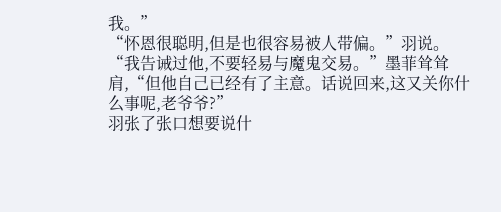我。”
“怀恩很聪明,但是也很容易被人带偏。”羽说。
“我告诫过他,不要轻易与魔鬼交易。”墨菲耸耸肩,“但他自己已经有了主意。话说回来,这又关你什么事呢,老爷爷?”
羽张了张口想要说什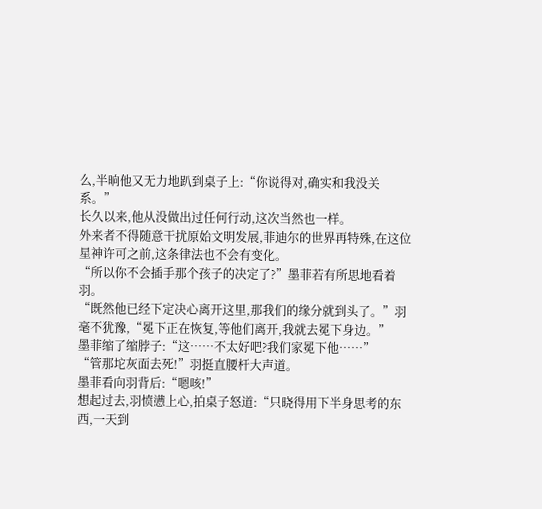么,半晌他又无力地趴到桌子上:“你说得对,确实和我没关系。”
长久以来,他从没做出过任何行动,这次当然也一样。
外来者不得随意干扰原始文明发展,菲迪尔的世界再特殊,在这位星神许可之前,这条律法也不会有变化。
“所以你不会插手那个孩子的决定了?”墨菲若有所思地看着羽。
“既然他已经下定决心离开这里,那我们的缘分就到头了。”羽毫不犹豫,“冕下正在恢复,等他们离开,我就去冕下身边。”
墨菲缩了缩脖子:“这……不太好吧?我们家冕下他……”
“管那坨灰面去死!”羽挺直腰杆大声道。
墨菲看向羽背后:“嗯咳!”
想起过去,羽愤懑上心,拍桌子怒道:“只晓得用下半身思考的东西,一天到